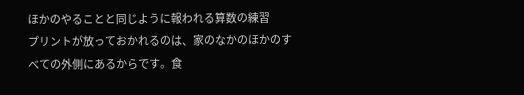ほかのやることと同じように報われる算数の練習
プリントが放っておかれるのは、家のなかのほかのすべての外側にあるからです。食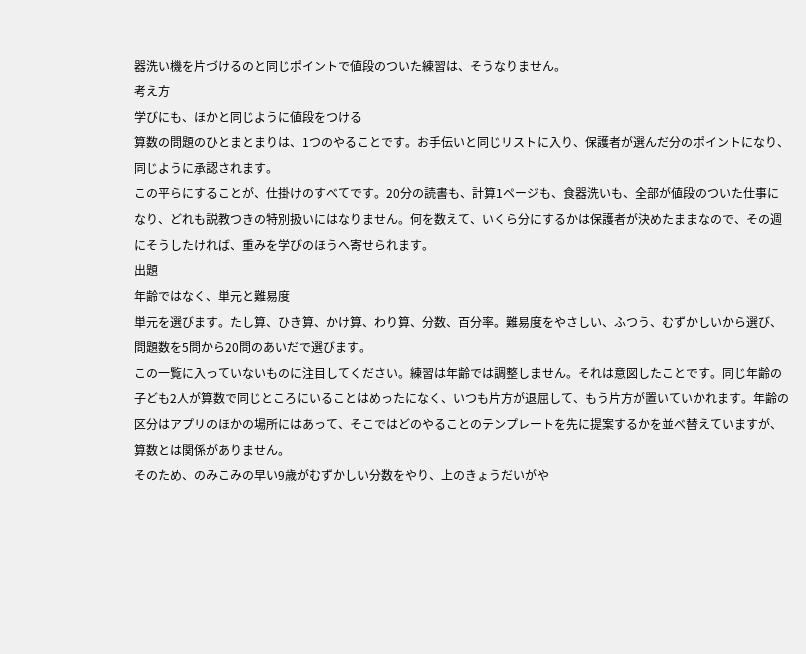器洗い機を片づけるのと同じポイントで値段のついた練習は、そうなりません。
考え方
学びにも、ほかと同じように値段をつける
算数の問題のひとまとまりは、1つのやることです。お手伝いと同じリストに入り、保護者が選んだ分のポイントになり、同じように承認されます。
この平らにすることが、仕掛けのすべてです。20分の読書も、計算1ページも、食器洗いも、全部が値段のついた仕事になり、どれも説教つきの特別扱いにはなりません。何を数えて、いくら分にするかは保護者が決めたままなので、その週にそうしたければ、重みを学びのほうへ寄せられます。
出題
年齢ではなく、単元と難易度
単元を選びます。たし算、ひき算、かけ算、わり算、分数、百分率。難易度をやさしい、ふつう、むずかしいから選び、問題数を5問から20問のあいだで選びます。
この一覧に入っていないものに注目してください。練習は年齢では調整しません。それは意図したことです。同じ年齢の子ども2人が算数で同じところにいることはめったになく、いつも片方が退屈して、もう片方が置いていかれます。年齢の区分はアプリのほかの場所にはあって、そこではどのやることのテンプレートを先に提案するかを並べ替えていますが、算数とは関係がありません。
そのため、のみこみの早い9歳がむずかしい分数をやり、上のきょうだいがや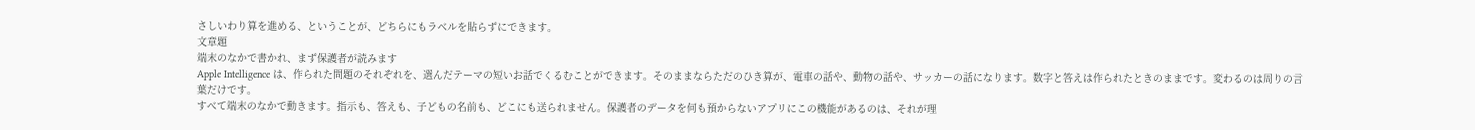さしいわり算を進める、ということが、どちらにもラベルを貼らずにできます。
文章題
端末のなかで書かれ、まず保護者が読みます
Apple Intelligence は、作られた問題のそれぞれを、選んだテーマの短いお話でくるむことができます。そのままならただのひき算が、電車の話や、動物の話や、サッカーの話になります。数字と答えは作られたときのままです。変わるのは周りの言葉だけです。
すべて端末のなかで動きます。指示も、答えも、子どもの名前も、どこにも送られません。保護者のデータを何も預からないアプリにこの機能があるのは、それが理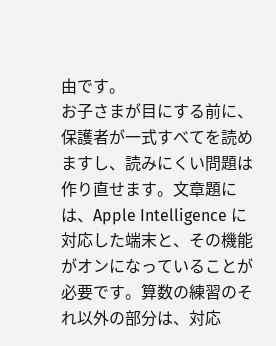由です。
お子さまが目にする前に、保護者が一式すべてを読めますし、読みにくい問題は作り直せます。文章題には、Apple Intelligence に対応した端末と、その機能がオンになっていることが必要です。算数の練習のそれ以外の部分は、対応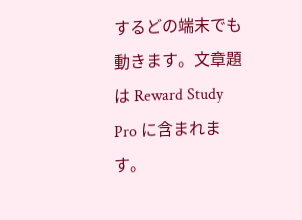するどの端末でも動きます。文章題は Reward Study Pro に含まれます。